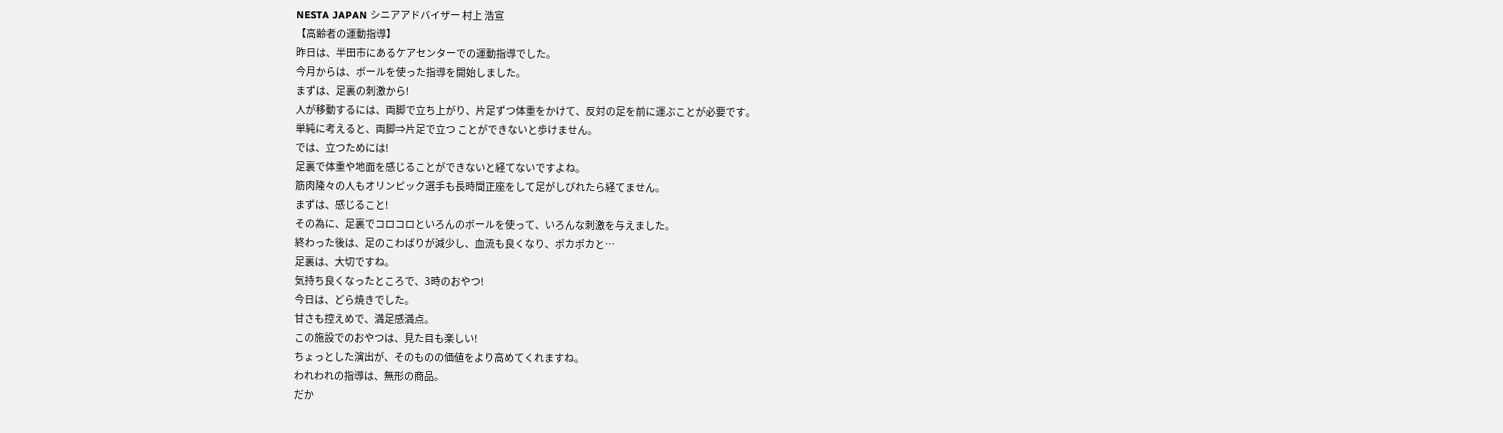NESTA JAPAN シニアアドバイザー 村上 浩宣
【高齢者の運動指導】
昨日は、半田市にあるケアセンターでの運動指導でした。
今月からは、ボールを使った指導を開始しました。
まずは、足裏の刺激から!
人が移動するには、両脚で立ち上がり、片足ずつ体重をかけて、反対の足を前に運ぶことが必要です。
単純に考えると、両脚⇒片足で立つ ことができないと歩けません。
では、立つためには!
足裏で体重や地面を感じることができないと経てないですよね。
筋肉隆々の人もオリンピック選手も長時間正座をして足がしびれたら経てません。
まずは、感じること!
その為に、足裏でコロコロといろんのボールを使って、いろんな刺激を与えました。
終わった後は、足のこわばりが減少し、血流も良くなり、ポカポカと…
足裏は、大切ですね。
気持ち良くなったところで、3時のおやつ!
今日は、どら焼きでした。
甘さも控えめで、満足感満点。
この施設でのおやつは、見た目も楽しい!
ちょっとした演出が、そのものの価値をより高めてくれますね。
われわれの指導は、無形の商品。
だか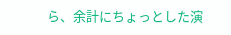ら、余計にちょっとした演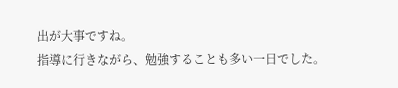出が大事ですね。
指導に行きながら、勉強することも多い一日でした。